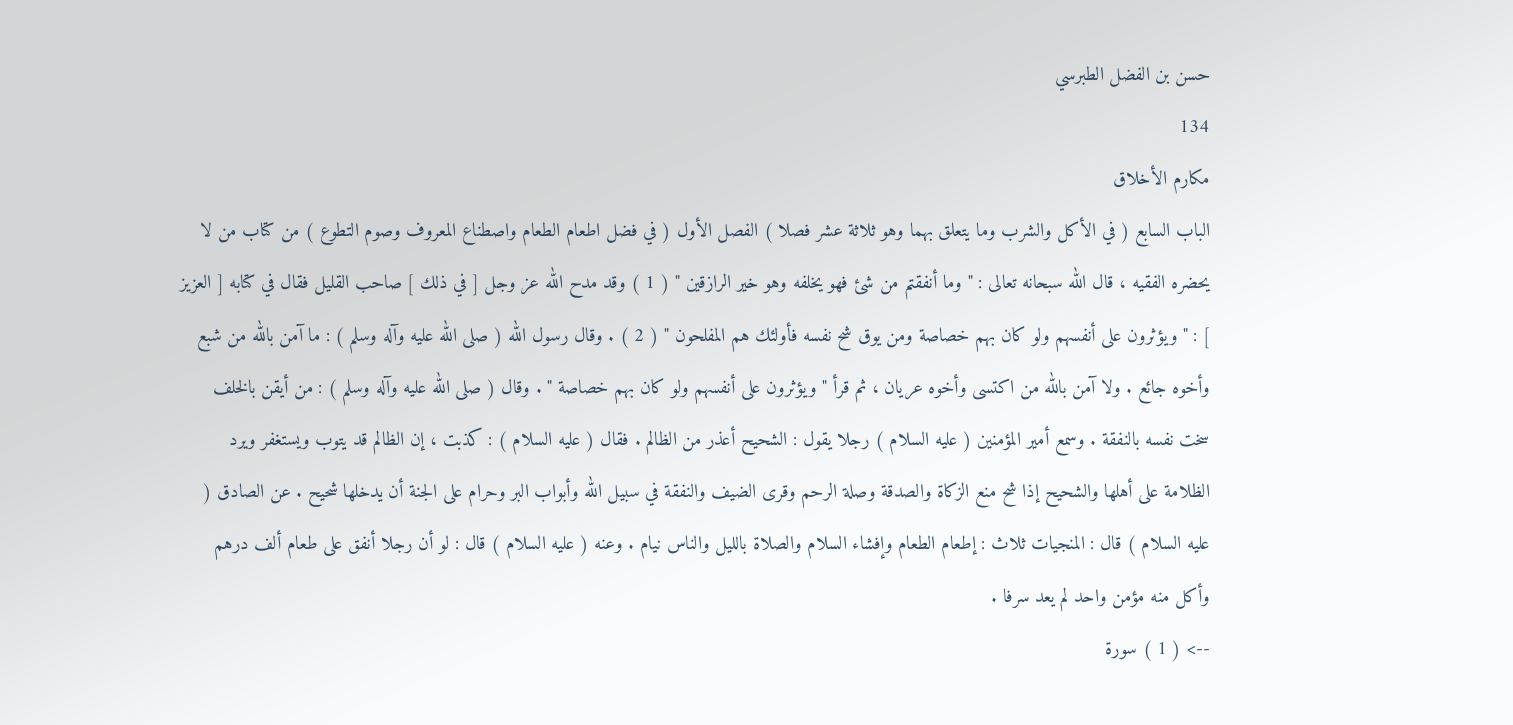حسن بن الفضل الطبرسي
134
مكارم الأخلاق
الباب السابع ( في الأكل والشرب وما يتعلق بهما وهو ثلاثة عشر فصلا ) الفصل الأول ( في فضل اطعام الطعام واصطناع المعروف وصوم التطوع ) من كتاب من لا يحضره الفقيه ، قال الله سبحانه تعالى : " وما أنفقتم من شئ فهو يخلفه وهو خير الرازقين " ( 1 ) وقد مدح الله عز وجل [ في ذلك ] صاحب القليل فقال في كتابه [ العزيز ] : " ويؤثرون على أنفسهم ولو كان بهم خصاصة ومن يوق شح نفسه فأولئك هم المفلحون " ( 2 ) . وقال رسول الله ( صلى الله عليه وآله وسلم ) : ما آمن بالله من شبع وأخوه جائع . ولا آمن بالله من اكتسى وأخوه عريان ، ثم قرأ " ويؤثرون على أنفسهم ولو كان بهم خصاصة " . وقال ( صلى الله عليه وآله وسلم ) : من أيقن بالخلف سخت نفسه بالنفقة . وسمع أمير المؤمنين ( عليه السلام ) رجلا يقول : الشحيح أعذر من الظالم . فقال ( عليه السلام ) : كذبت ، إن الظالم قد يتوب ويستغفر ويرد الظلامة على أهلها والشحيح إذا شح منع الزكاة والصدقة وصلة الرحم وقرى الضيف والنفقة في سبيل الله وأبواب البر وحرام على الجنة أن يدخلها شحيح . عن الصادق ( عليه السلام ) قال : المنجيات ثلاث : إطعام الطعام وإفشاء السلام والصلاة بالليل والناس نيام . وعنه ( عليه السلام ) قال : لو أن رجلا أنفق على طعام ألف درهم وأكل منه مؤمن واحد لم يعد سرفا .
--> ( 1 ) سورة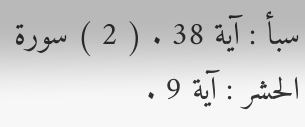سبأ : آية 38 . ( 2 ) سورة الحشر : آية 9 .